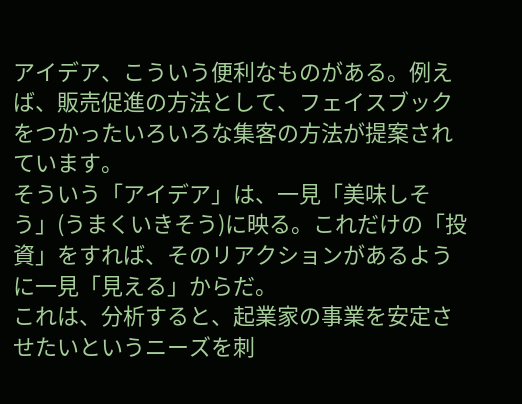アイデア、こういう便利なものがある。例えば、販売促進の方法として、フェイスブックをつかったいろいろな集客の方法が提案されています。
そういう「アイデア」は、一見「美味しそう」(うまくいきそう)に映る。これだけの「投資」をすれば、そのリアクションがあるように一見「見える」からだ。
これは、分析すると、起業家の事業を安定させたいというニーズを刺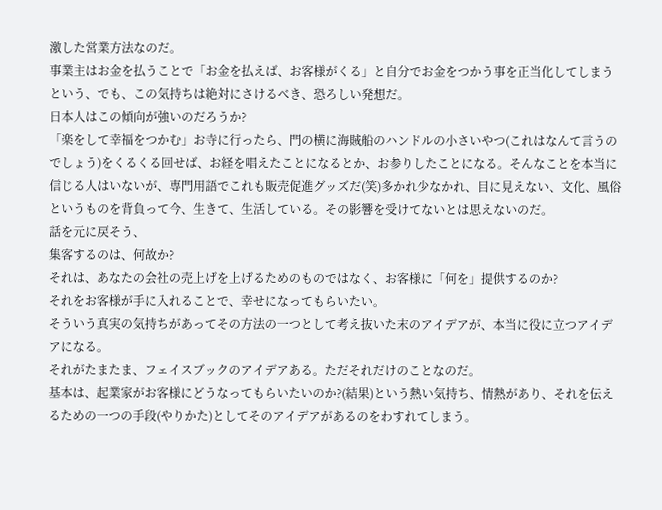激した営業方法なのだ。
事業主はお金を払うことで「お金を払えば、お客様がくる」と自分でお金をつかう事を正当化してしまうという、でも、この気持ちは絶対にさけるべき、恐ろしい発想だ。
日本人はこの傾向が強いのだろうか?
「楽をして幸福をつかむ」お寺に行ったら、門の横に海賊船のハンドルの小さいやつ(これはなんて言うのでしょう)をくるくる回せば、お経を唱えたことになるとか、お参りしたことになる。そんなことを本当に信じる人はいないが、専門用語でこれも販売促進グッズだ(笑)多かれ少なかれ、目に見えない、文化、風俗というものを背負って今、生きて、生活している。その影響を受けてないとは思えないのだ。
話を元に戻そう、
集客するのは、何故か?
それは、あなたの会社の売上げを上げるためのものではなく、お客様に「何を」提供するのか?
それをお客様が手に入れることで、幸せになってもらいたい。
そういう真実の気持ちがあってその方法の一つとして考え抜いた末のアイデアが、本当に役に立つアイデアになる。
それがたまたま、フェイスブックのアイデアある。ただそれだけのことなのだ。
基本は、起業家がお客様にどうなってもらいたいのか?(結果)という熱い気持ち、情熱があり、それを伝えるための一つの手段(やりかた)としてそのアイデアがあるのをわすれてしまう。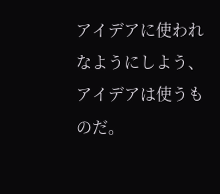アイデアに使われなようにしよう、アイデアは使うものだ。